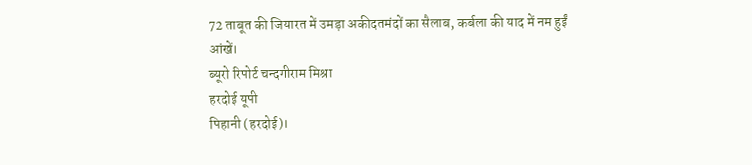72 ताबूत की जियारत में उमड़ा अकीदतमंदों का सैलाब, कर्बला की याद में नम हुईं आंखें।
ब्यूरो रिपोर्ट चन्दगीराम मिश्रा
हरदोई यूपी
पिहानी (हरदोई)।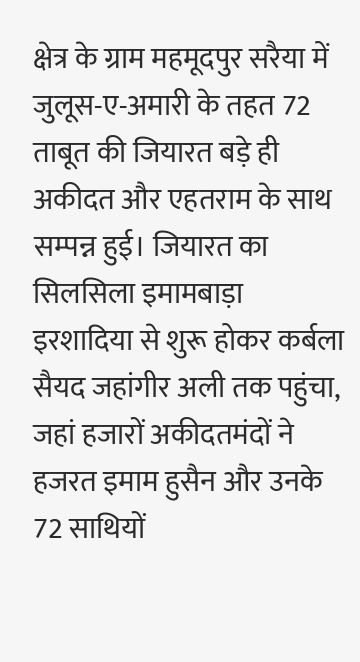क्षेत्र के ग्राम महमूदपुर सरैया में जुलूस-ए-अमारी के तहत 72 ताबूत की जियारत बड़े ही अकीदत और एहतराम के साथ सम्पन्न हुई। जियारत का सिलसिला इमामबाड़ा इरशादिया से शुरू होकर कर्बला सैयद जहांगीर अली तक पहुंचा, जहां हजारों अकीदतमंदों ने हजरत इमाम हुसैन और उनके 72 साथियों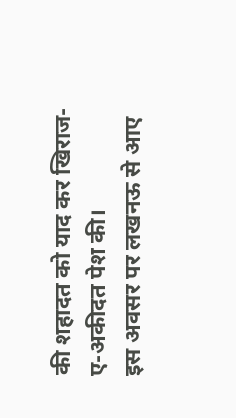की शहादत को याद कर खिराज-ए-अकीदत पेश की।
इस अवसर पर लखनऊ से आए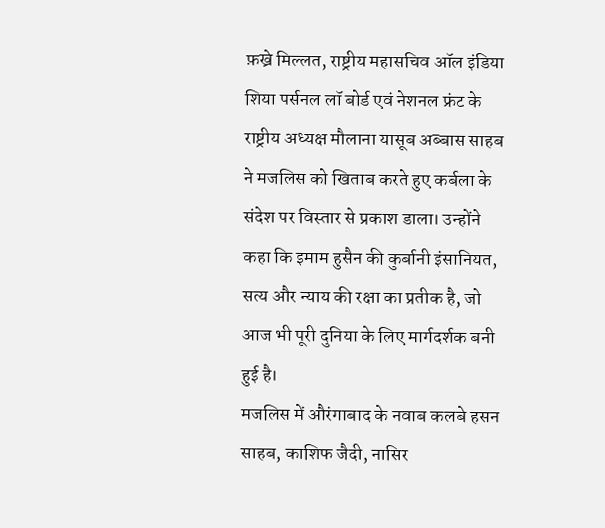फ़ख्रे मिल्लत, राष्ट्रीय महासचिव ऑल इंडिया शिया पर्सनल लॉ बोर्ड एवं नेशनल फ्रंट के राष्ट्रीय अध्यक्ष मौलाना यासूब अब्बास साहब ने मजलिस को खिताब करते हुए कर्बला के संदेश पर विस्तार से प्रकाश डाला। उन्होंने कहा कि इमाम हुसैन की कुर्बानी इंसानियत, सत्य और न्याय की रक्षा का प्रतीक है, जो आज भी पूरी दुनिया के लिए मार्गदर्शक बनी हुई है।
मजलिस में औरंगाबाद के नवाब कलबे हसन साहब, काशिफ जैदी, नासिर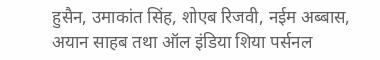हुसैन, उमाकांत सिंह, शोएब रिजवी, नईम अब्बास, अयान साहब तथा ऑल इंडिया शिया पर्सनल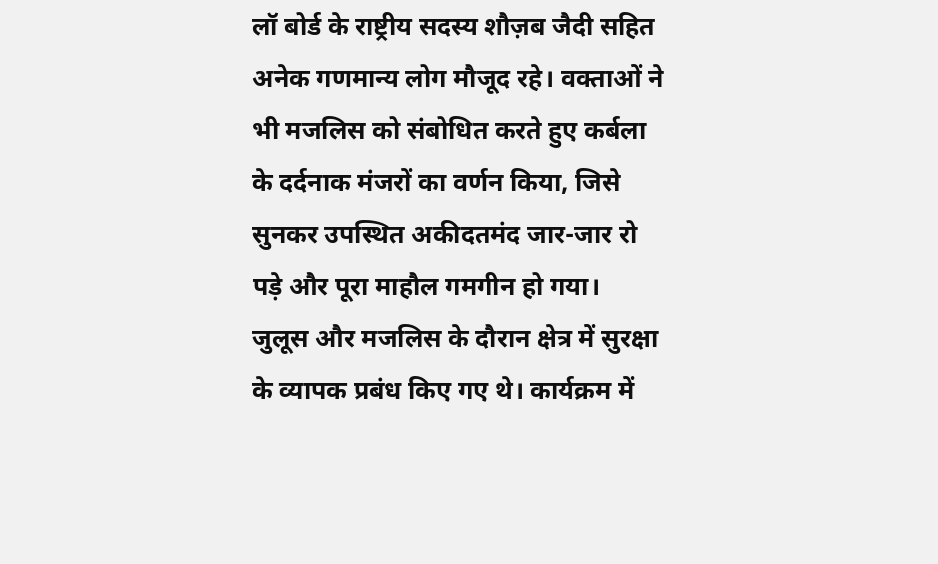लॉ बोर्ड के राष्ट्रीय सदस्य शौज़ब जैदी सहित अनेक गणमान्य लोग मौजूद रहे। वक्ताओं ने भी मजलिस को संबोधित करते हुए कर्बला के दर्दनाक मंजरों का वर्णन किया, जिसे सुनकर उपस्थित अकीदतमंद जार-जार रो पड़े और पूरा माहौल गमगीन हो गया।
जुलूस और मजलिस के दौरान क्षेत्र में सुरक्षा के व्यापक प्रबंध किए गए थे। कार्यक्रम में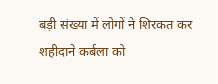बड़ी संख्या में लोगों ने शिरकत कर शहीदाने कर्बला को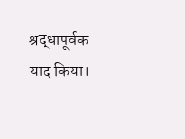श्रद्धापूर्वक याद किया।